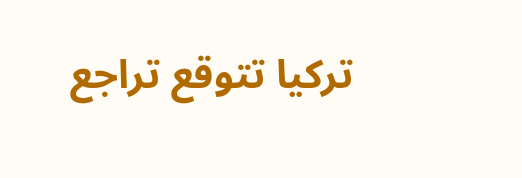تركيا تتوقع تراجع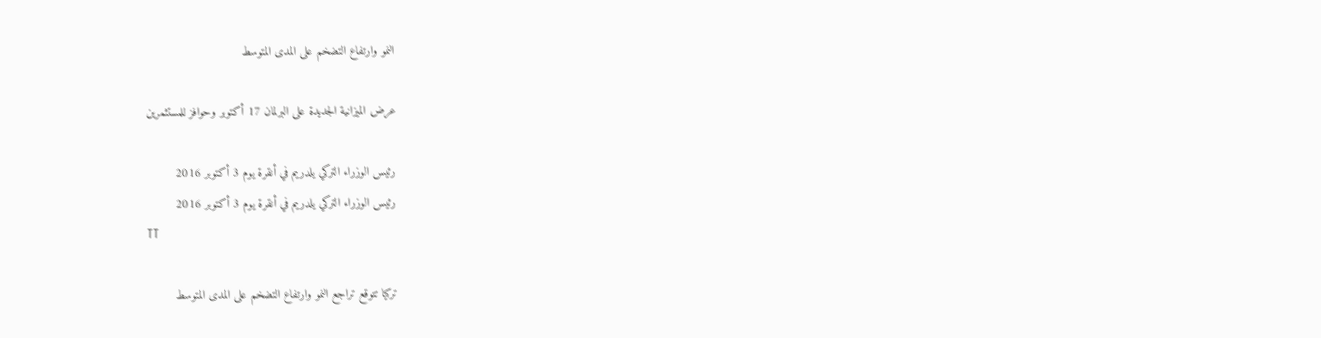النمو وارتفاع التضخم على المدى المتوسط

عرض الميزانية الجديدة على البرلمان 17 أكتوبر وحوافز للمستثمرين

رئيس الوزراء التركي يلدريم في أنقرة يوم 3 أكتوبر 2016
رئيس الوزراء التركي يلدريم في أنقرة يوم 3 أكتوبر 2016
TT

تركيا تتوقع تراجع النمو وارتفاع التضخم على المدى المتوسط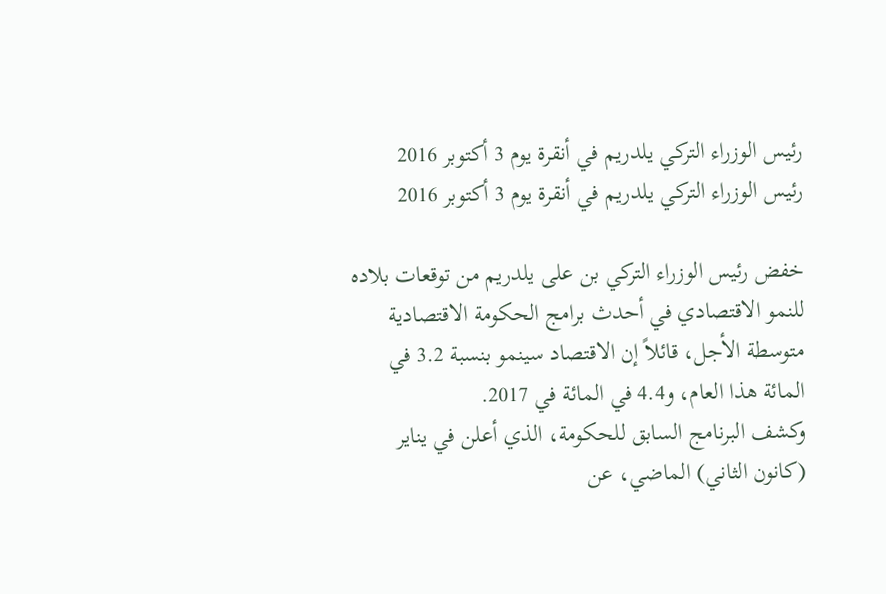رئيس الوزراء التركي يلدريم في أنقرة يوم 3 أكتوبر 2016
رئيس الوزراء التركي يلدريم في أنقرة يوم 3 أكتوبر 2016

خفض رئيس الوزراء التركي بن على يلدريم من توقعات بلاده للنمو الاقتصادي في أحدث برامج الحكومة الاقتصادية متوسطة الأجل، قائلاً إن الاقتصاد سينمو بنسبة 3.2 في المائة هذا العام، و4.4 في المائة في 2017.
وكشف البرنامج السابق للحكومة، الذي أعلن في يناير (كانون الثاني) الماضي، عن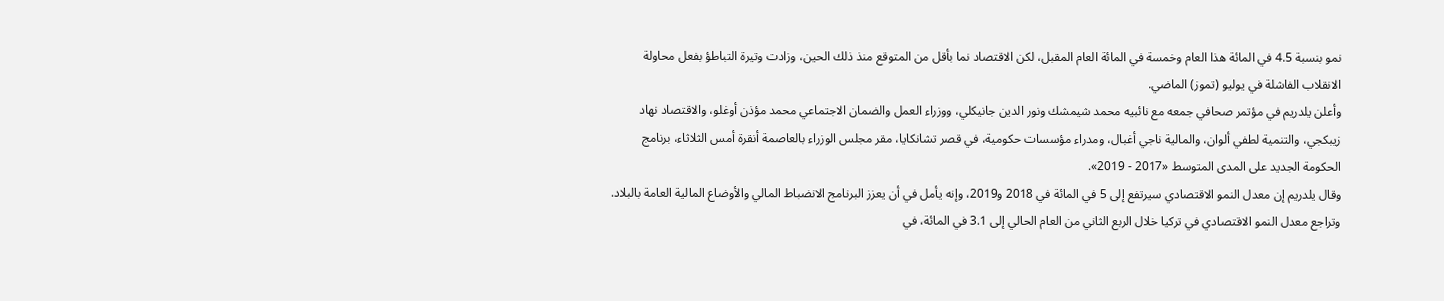نمو بنسبة 4.5 في المائة هذا العام وخمسة في المائة العام المقبل، لكن الاقتصاد نما بأقل من المتوقع منذ ذلك الحين، وزادت وتيرة التباطؤ بفعل محاولة الانقلاب الفاشلة في يوليو (تموز) الماضي.
وأعلن يلدريم في مؤتمر صحافي جمعه مع نائبيه محمد شيمشك ونور الدين جانيكلي، ووزراء العمل والضمان الاجتماعي محمد مؤذن أوغلو، والاقتصاد نهاد زيبكجي، والتنمية لطفي ألوان، والمالية ناجي أغبال، ومدراء مؤسسات حكومية، في قصر تشانكايا، مقر مجلس الوزراء بالعاصمة أنقرة أمس الثلاثاء، برنامج الحكومة الجديد على المدى المتوسط «2017 - 2019».
وقال يلدريم إن معدل النمو الاقتصادي سيرتفع إلى 5 في المائة في 2018 و2019، وإنه يأمل في أن يعزز البرنامج الانضباط المالي والأوضاع المالية العامة بالبلاد.
وتراجع معدل النمو الاقتصادي في تركيا خلال الربع الثاني من العام الحالي إلى 3.1 في المائة، في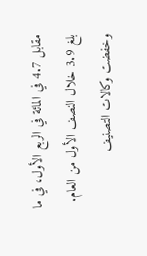مقابل 4.7 في المائة في الربع الأول، في ما بلغ 3.9 خلال النصف الأول من العام.
وخفضت وكالات التصنيف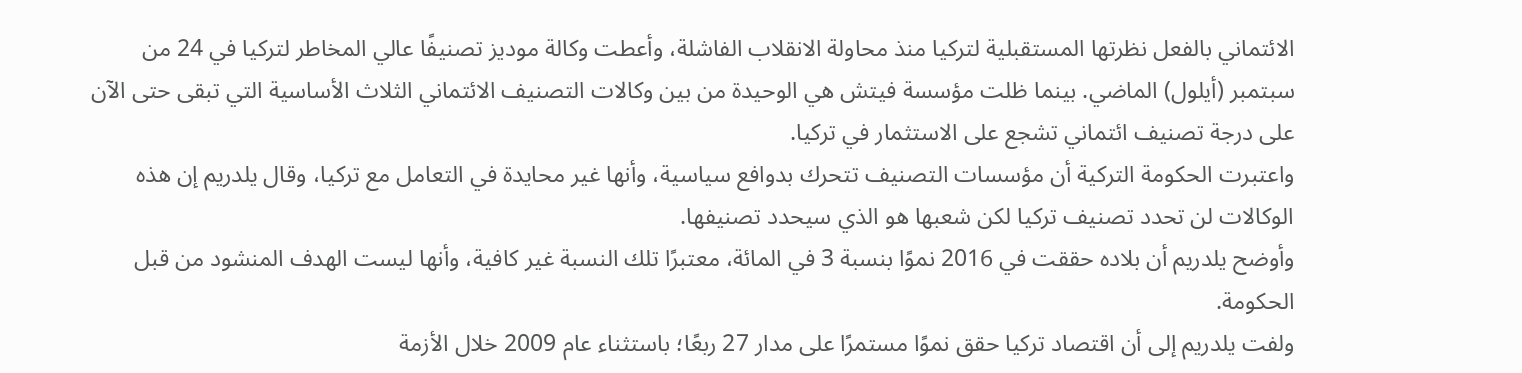الائتماني بالفعل نظرتها المستقبلية لتركيا منذ محاولة الانقلاب الفاشلة، وأعطت وكالة موديز تصنيفًا عالي المخاطر لتركيا في 24 من سبتمبر (أيلول) الماضي. بينما ظلت مؤسسة فيتش هي الوحيدة من بين وكالات التصنيف الائتماني الثلاث الأساسية التي تبقى حتى الآن على درجة تصنيف ائتماني تشجع على الاستثمار في تركيا.
واعتبرت الحكومة التركية أن مؤسسات التصنيف تتحرك بدوافع سياسية، وأنها غير محايدة في التعامل مع تركيا، وقال يلدريم إن هذه الوكالات لن تحدد تصنيف تركيا لكن شعبها هو الذي سيحدد تصنيفها.
وأوضح يلدريم أن بلاده حققت في 2016 نموًا بنسبة 3 في المائة، معتبرًا تلك النسبة غير كافية، وأنها ليست الهدف المنشود من قبل الحكومة.
ولفت يلدريم إلى أن اقتصاد تركيا حقق نموًا مستمرًا على مدار 27 ربعًا؛ باستثناء عام 2009 خلال الأزمة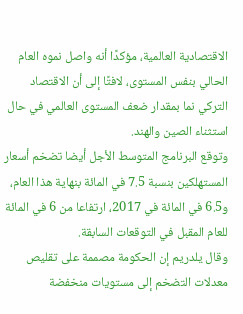الاقتصادية العالمية، مؤكدًا أنه واصل نموه العام الحالي بنفس المستوى، لافتًا إلى أن الاقتصاد التركي نما بمقدار ضعف المستوى العالمي في حال استثناء الصين والهند.
وتوقع البرنامج المتوسط الأجل أيضا تضخم أسعار المستهلكين بنسبة 7.5 في المائة بنهاية هذا العام، و6.5 في المائة في 2017، ارتفاعا من 6 في المائة للعام المقبل في التوقعات السابقة.
وقال يلدريم إن الحكومة مصممة على تقليص معدلات التضخم إلى مستويات منخفضة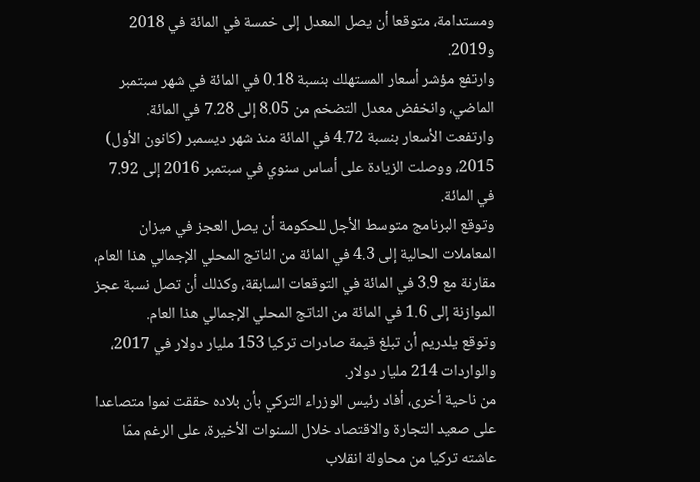ومستدامة، متوقعا أن يصل المعدل إلى خمسة في المائة في 2018 و2019.
وارتفع مؤشر أسعار المستهلك بنسبة 0.18 في المائة في شهر سبتمبر الماضي، وانخفض معدل التضخم من 8.05 إلى 7.28 في المائة.
وارتفعت الأسعار بنسبة 4.72 في المائة منذ شهر ديسمبر (كانون الأول) 2015، ووصلت الزيادة على أساس سنوي في سبتمبر 2016 إلى 7.92 في المائة.
وتوقع البرنامج متوسط الأجل للحكومة أن يصل العجز في ميزان المعاملات الحالية إلى 4.3 في المائة من الناتج المحلي الإجمالي هذا العام، مقارنة مع 3.9 في المائة في التوقعات السابقة، وكذلك أن تصل نسبة عجز الموازنة إلى 1.6 في المائة من الناتج المحلي الإجمالي هذا العام.
وتوقع يلدريم أن تبلغ قيمة صادرات تركيا 153 مليار دولار في 2017، والواردات 214 مليار دولار.
من ناحية أخرى، أفاد رئيس الوزراء التركي بأن بلاده حققت نموا متصاعدا على صعيد التجارة والاقتصاد خلال السنوات الأخيرة، على الرغم ممّا عاشته تركيا من محاولة انقلاب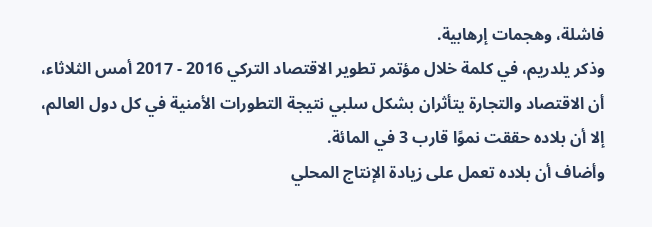فاشلة، وهجمات إرهابية.
وذكر يلدريم، في كلمة خلال مؤتمر تطوير الاقتصاد التركي 2016 - 2017 أمس الثلاثاء، أن الاقتصاد والتجارة يتأثران بشكل سلبي نتيجة التطورات الأمنية في كل دول العالم، إلا أن بلاده حققت نموًا قارب 3 في المائة.
وأضاف أن بلاده تعمل على زيادة الإنتاج المحلي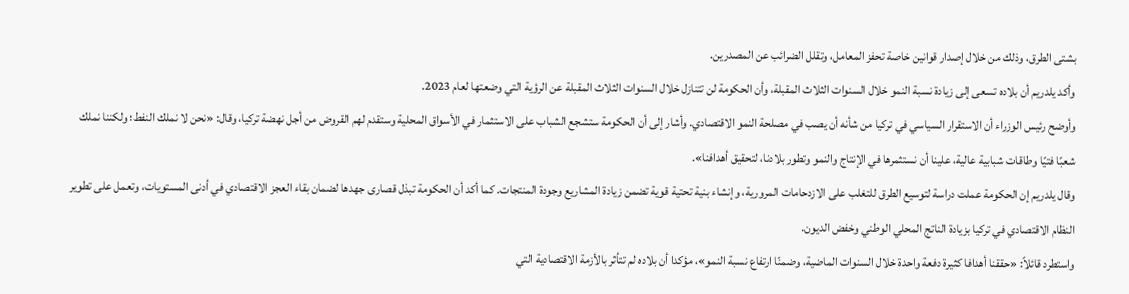بشتى الطرق، وذلك من خلال إصدار قوانين خاصة تحفز المعامل، وتقلل الضرائب عن المصدرين.
وأكد يلدريم أن بلاده تسعى إلى زيادة نسبة النمو خلال السنوات الثلاث المقبلة، وأن الحكومة لن تتنازل خلال السنوات الثلاث المقبلة عن الرؤية التي وضعتها لعام 2023.
وأوضح رئيس الوزراء أن الاستقرار السياسي في تركيا من شأنه أن يصب في مصلحة النمو الاقتصادي. وأشار إلى أن الحكومة ستشجع الشباب على الاستثمار في الأسواق المحلية وستقدم لهم القروض من أجل نهضة تركيا، وقال: «نحن لا نملك النفط؛ ولكننا نملك شعبًا فتيًا وطاقات شبابية عالية، علينا أن نستثمرها في الإنتاج والنمو وتطور بلادنا، لتحقيق أهدافنا».
وقال يلدريم إن الحكومة عملت دراسة لتوسيع الطرق للتغلب على الازدحامات المرورية، وإنشاء بنية تحتية قوية تضمن زيادة المشاريع وجودة المنتجات. كما أكد أن الحكومة تبذل قصارى جهدها لضمان بقاء العجز الاقتصادي في أدنى المستويات، وتعمل على تطوير النظام الاقتصادي في تركيا بزيادة الناتج المحلي الوطني وخفض الديون.
واستطرد قائلاً: «حققنا أهدافا كثيرة دفعة واحدة خلال السنوات الماضية، وضمنّا ارتفاع نسبة النمو»، مؤكدا أن بلاده لم تتأثر بالأزمة الاقتصادية التي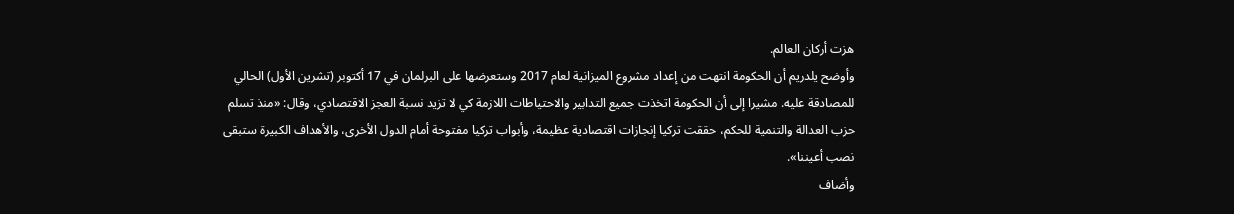هزت أركان العالم.
وأوضح يلدريم أن الحكومة انتهت من إعداد مشروع الميزانية لعام 2017 وستعرضها على البرلمان في 17 أكتوبر (تشرين الأول) الحالي للمصادقة عليه. مشيرا إلى أن الحكومة اتخذت جميع التدابير والاحتياطات اللازمة كي لا تزيد نسبة العجز الاقتصادي، وقال: «منذ تسلم حزب العدالة والتنمية للحكم، حققت تركيا إنجازات اقتصادية عظيمة، وأبواب تركيا مفتوحة أمام الدول الأخرى، والأهداف الكبيرة ستبقى نصب أعيننا».
وأضاف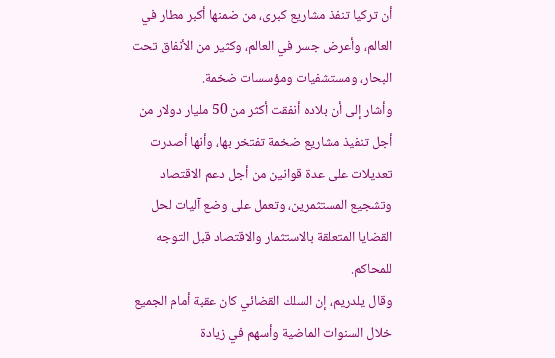أن تركيا تنفذ مشاريع كبرى، من ضمنها أكبر مطار في العالم، وأعرض جسر في العالم، وكثير من الأنفاق تحت البحار، ومستشفيات ومؤسسات ضخمة.
وأشار إلى أن بلاده أنفقت أكثر من 50 مليار دولار من أجل تنفيذ مشاريع ضخمة تفتخر بها، وأنها أصدرت تعديلات على عدة قوانين من أجل دعم الاقتصاد وتشجيع المستثمرين، وتعمل على وضع آليات لحل القضايا المتعلقة بالاستثمار والاقتصاد قبل التوجه للمحاكم.
وقال يلدريم، إن السلك القضائي كان عقبة أمام الجميع خلال السنوات الماضية وأسهم في زيادة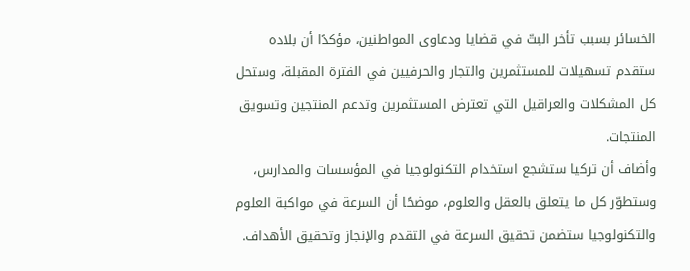الخسائر بسبب تأخر البتّ في قضايا ودعاوى المواطنين، مؤكدًا أن بلاده ستقدم تسهيلات للمستثمرين والتجار والحرفيين في الفترة المقبلة، وستحل كل المشكلات والعراقيل التي تعترض المستثمرين وتدعم المنتجين وتسويق المنتجات.
وأضاف أن تركيا ستشجع استخدام التكنولوجيا في المؤسسات والمدارس، وستطوّر كل ما يتعلق بالعقل والعلوم، موضحًا أن السرعة في مواكبة العلوم والتكنولوجيا ستضمن تحقيق السرعة في التقدم والإنجاز وتحقيق الأهداف.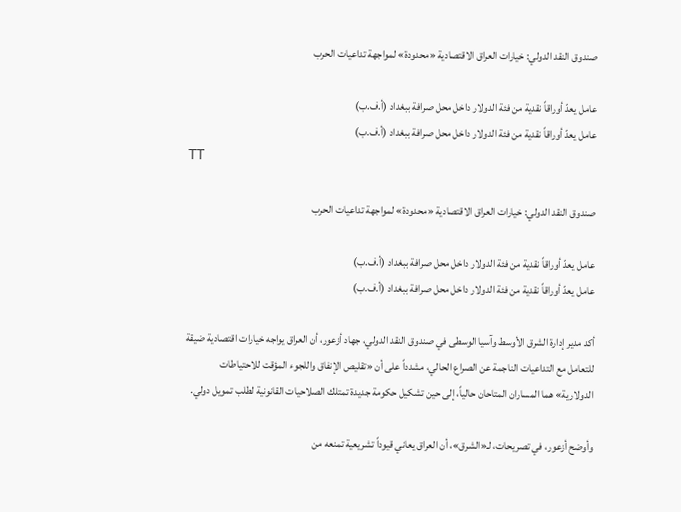صندوق النقد الدولي: خيارات العراق الاقتصادية «محدودة» لمواجهة تداعيات الحرب

عامل يعدّ أوراقاً نقدية من فئة الدولار داخل محل صرافة ببغداد (أ.ف.ب)
عامل يعدّ أوراقاً نقدية من فئة الدولار داخل محل صرافة ببغداد (أ.ف.ب)
TT

صندوق النقد الدولي: خيارات العراق الاقتصادية «محدودة» لمواجهة تداعيات الحرب

عامل يعدّ أوراقاً نقدية من فئة الدولار داخل محل صرافة ببغداد (أ.ف.ب)
عامل يعدّ أوراقاً نقدية من فئة الدولار داخل محل صرافة ببغداد (أ.ف.ب)

أكد مدير إدارة الشرق الأوسط وآسيا الوسطى في صندوق النقد الدولي، جهاد أزعور، أن العراق يواجه خيارات اقتصادية ضيقة للتعامل مع التداعيات الناجمة عن الصراع الحالي، مشدداً على أن «تقليص الإنفاق واللجوء المؤقت للاحتياطات الدولارية» هما المساران المتاحان حالياً، إلى حين تشكيل حكومة جديدة تمتلك الصلاحيات القانونية لطلب تمويل دولي.

وأوضح أزعور، في تصريحات، لـ«الشرق»، أن العراق يعاني قيوداً تشريعية تمنعه من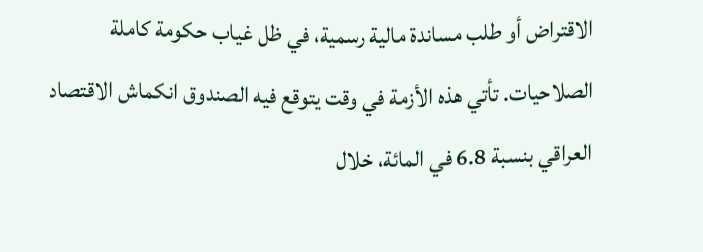الاقتراض أو طلب مساندة مالية رسمية، في ظل غياب حكومة كاملة الصلاحيات. تأتي هذه الأزمة في وقت يتوقع فيه الصندوق انكماش الاقتصاد العراقي بنسبة 6.8 في المائة، خلال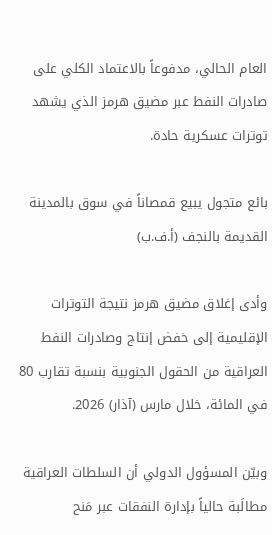العام الحالي، مدفوعاً بالاعتماد الكلي على صادرات النفط عبر مضيق هرمز الذي يشهد توترات عسكرية حادة.

بائع متجول يبيع قمصاناً في سوق بالمدينة القديمة بالنجف (أ.ف.ب)

وأدى إغلاق مضيق هرمز نتيجة التوترات الإقليمية إلى خفض إنتاج وصادرات النفط العراقية من الحقول الجنوبية بنسبة تقارب 80 في المائة، خلال مارس (آذار) 2026.

وبيّن المسؤول الدولي أن السلطات العراقية مطالَبة حالياً بإدارة النفقات عبر مَنح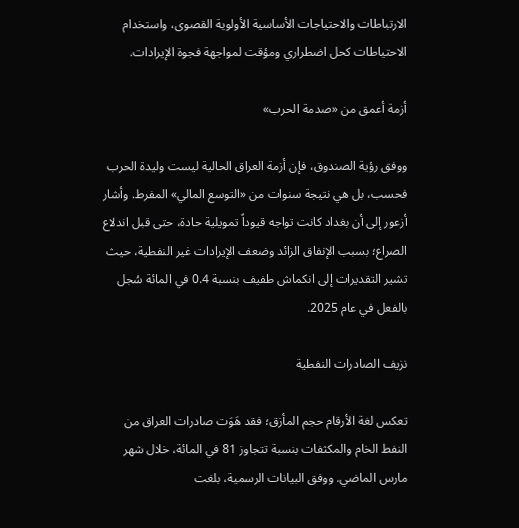الارتباطات والاحتياجات الأساسية الأولوية القصوى، واستخدام الاحتياطات كحل اضطراري ومؤقت لمواجهة فجوة الإيرادات.

أزمة أعمق من «صدمة الحرب»

ووفق رؤية الصندوق، فإن أزمة العراق الحالية ليست وليدة الحرب فحسب، بل هي نتيجة سنوات من «التوسع المالي» المفرط. وأشار أزعور إلى أن بغداد كانت تواجه قيوداً تمويلية حادة، حتى قبل اندلاع الصراع؛ بسبب الإنفاق الزائد وضعف الإيرادات غير النفطية، حيث تشير التقديرات إلى انكماش طفيف بنسبة 0.4 في المائة سُجل بالفعل في عام 2025.

نزيف الصادرات النفطية

تعكس لغة الأرقام حجم المأزق؛ فقد هَوَت صادرات العراق من النفط الخام والمكثفات بنسبة تتجاوز 81 في المائة، خلال شهر مارس الماضي. ووفق البيانات الرسمية، بلغت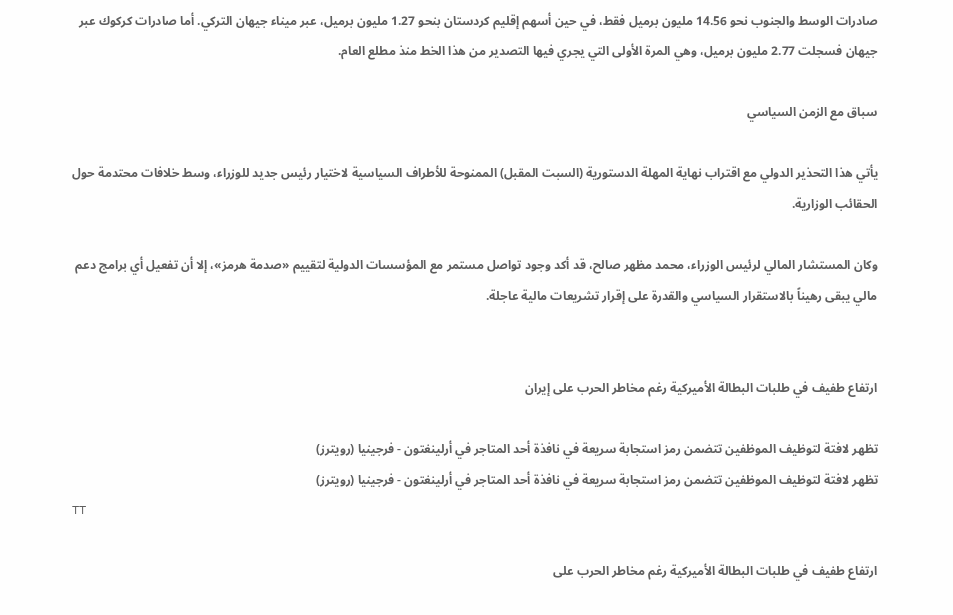صادرات الوسط والجنوب نحو 14.56 مليون برميل فقط، في حين أسهم إقليم كردستان بنحو 1.27 مليون برميل، عبر ميناء جيهان التركي. أما صادرات كركوك عبر جيهان فسجلت 2.77 مليون برميل، وهي المرة الأولى التي يجري فيها التصدير من هذا الخط منذ مطلع العام.

سباق مع الزمن السياسي

يأتي هذا التحذير الدولي مع اقتراب نهاية المهلة الدستورية (السبت المقبل) الممنوحة للأطراف السياسية لاختيار رئيس جديد للوزراء، وسط خلافات محتدمة حول الحقائب الوزارية.

وكان المستشار المالي لرئيس الوزراء، محمد مظهر صالح، قد أكد وجود تواصل مستمر مع المؤسسات الدولية لتقييم «صدمة هرمز»، إلا أن تفعيل أي برامج دعم مالي يبقى رهيناً بالاستقرار السياسي والقدرة على إقرار تشريعات مالية عاجلة.


ارتفاع طفيف في طلبات البطالة الأميركية رغم مخاطر الحرب على إيران

تظهر لافتة لتوظيف الموظفين تتضمن رمز استجابة سريعة في نافذة أحد المتاجر في أرلينغتون - فرجينيا (رويترز)
تظهر لافتة لتوظيف الموظفين تتضمن رمز استجابة سريعة في نافذة أحد المتاجر في أرلينغتون - فرجينيا (رويترز)
TT

ارتفاع طفيف في طلبات البطالة الأميركية رغم مخاطر الحرب على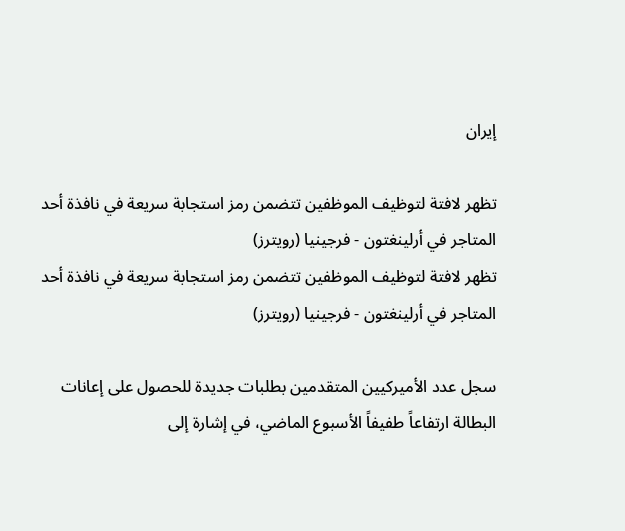إيران

تظهر لافتة لتوظيف الموظفين تتضمن رمز استجابة سريعة في نافذة أحد المتاجر في أرلينغتون - فرجينيا (رويترز)
تظهر لافتة لتوظيف الموظفين تتضمن رمز استجابة سريعة في نافذة أحد المتاجر في أرلينغتون - فرجينيا (رويترز)

سجل عدد الأميركيين المتقدمين بطلبات جديدة للحصول على إعانات البطالة ارتفاعاً طفيفاً الأسبوع الماضي، في إشارة إلى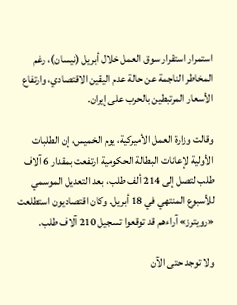استمرار استقرار سوق العمل خلال أبريل (نيسان)، رغم المخاطر الناجمة عن حالة عدم اليقين الاقتصادي، وارتفاع الأسعار المرتبطين بالحرب على إيران.

وقالت وزارة العمل الأميركية، يوم الخميس، إن الطلبات الأولية لإعانات البطالة الحكومية ارتفعت بمقدار 6 آلاف طلب لتصل إلى 214 ألف طلب، بعد التعديل الموسمي للأسبوع المنتهي في 18 أبريل. وكان اقتصاديون استطلعت «رويترز» آراءهم قد توقعوا تسجيل 210 آلاف طلب.

ولا توجد حتى الآن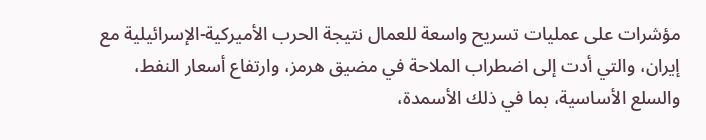مؤشرات على عمليات تسريح واسعة للعمال نتيجة الحرب الأميركية-الإسرائيلية مع إيران، والتي أدت إلى اضطراب الملاحة في مضيق هرمز، وارتفاع أسعار النفط، والسلع الأساسية، بما في ذلك الأسمدة،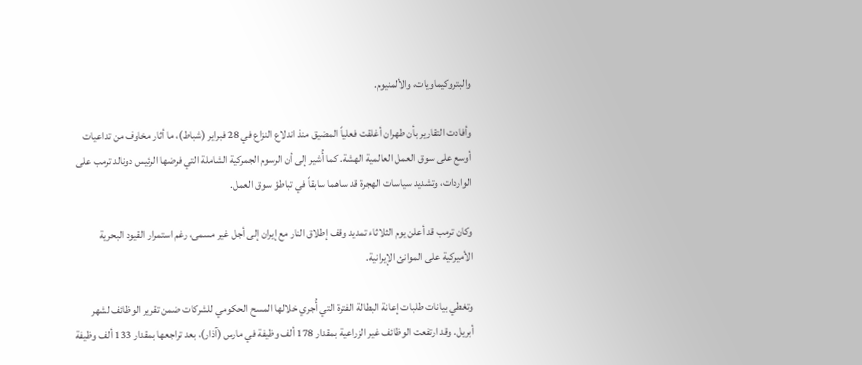والبتروكيماويات، والألمنيوم.

وأفادت التقارير بأن طهران أغلقت فعلياً المضيق منذ اندلاع النزاع في 28 فبراير (شباط)، ما أثار مخاوف من تداعيات أوسع على سوق العمل العالمية الهشة. كما أُشير إلى أن الرسوم الجمركية الشاملة التي فرضها الرئيس دونالد ترمب على الواردات، وتشديد سياسات الهجرة قد ساهما سابقاً في تباطؤ سوق العمل.

وكان ترمب قد أعلن يوم الثلاثاء تمديد وقف إطلاق النار مع إيران إلى أجل غير مسمى، رغم استمرار القيود البحرية الأميركية على الموانئ الإيرانية.

وتغطي بيانات طلبات إعانة البطالة الفترة التي أُجري خلالها المسح الحكومي للشركات ضمن تقرير الوظائف لشهر أبريل. وقد ارتفعت الوظائف غير الزراعية بمقدار 178 ألف وظيفة في مارس (آذار)، بعد تراجعها بمقدار 133 ألف وظيفة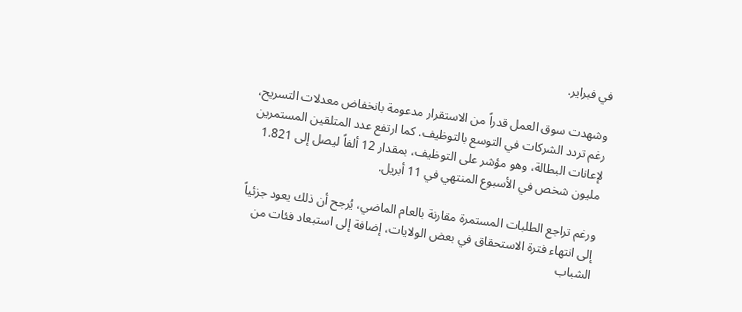في فبراير.

وشهدت سوق العمل قدراً من الاستقرار مدعومة بانخفاض معدلات التسريح، رغم تردد الشركات في التوسع بالتوظيف. كما ارتفع عدد المتلقين المستمرين لإعانات البطالة، وهو مؤشر على التوظيف، بمقدار 12 ألفاً ليصل إلى 1.821 مليون شخص في الأسبوع المنتهي في 11 أبريل.

ورغم تراجع الطلبات المستمرة مقارنة بالعام الماضي، يُرجح أن ذلك يعود جزئياً إلى انتهاء فترة الاستحقاق في بعض الولايات، إضافة إلى استبعاد فئات من الشباب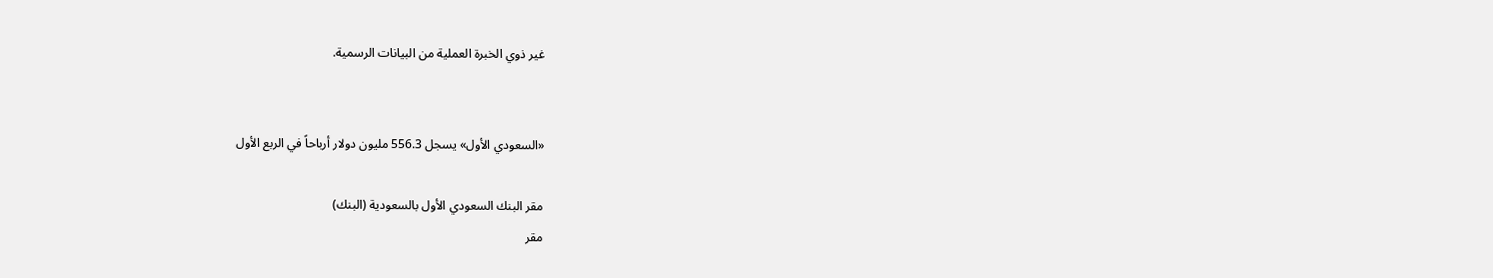غير ذوي الخبرة العملية من البيانات الرسمية.


«السعودي الأول» يسجل 556.3 مليون دولار أرباحاً في الربع الأول

مقر البنك السعودي الأول بالسعودية (البنك)
مقر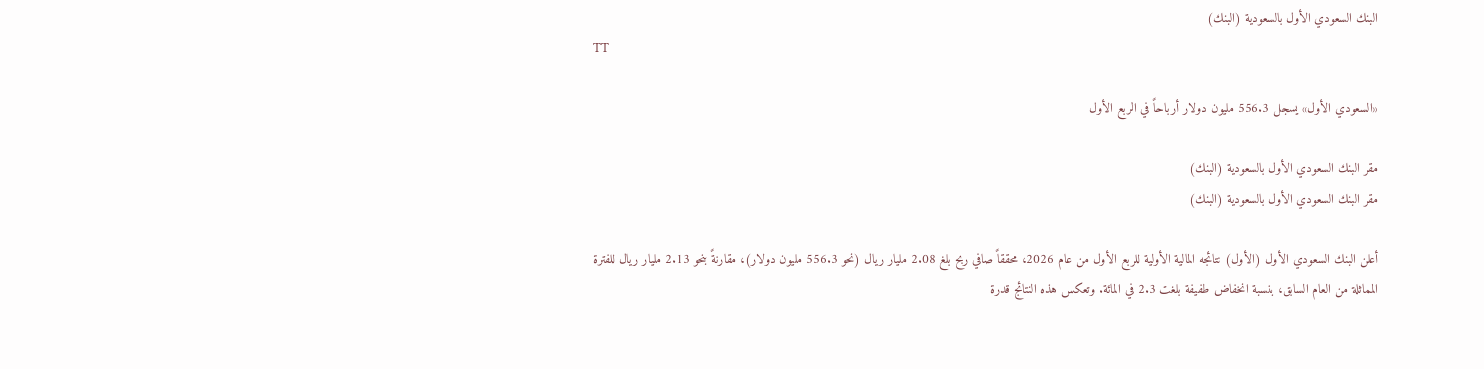البنك السعودي الأول بالسعودية (البنك)
TT

«السعودي الأول» يسجل 556.3 مليون دولار أرباحاً في الربع الأول

مقر البنك السعودي الأول بالسعودية (البنك)
مقر البنك السعودي الأول بالسعودية (البنك)

أعلن البنك السعودي الأول (الأول) نتائجه المالية الأولية للربع الأول من عام 2026، محققاً صافي ربح بلغ 2.08 مليار ريال (نحو 556.3 مليون دولار)، مقارنةً بنحو 2.13 مليار ريال للفترة المماثلة من العام السابق، بنسبة انخفاض طفيفة بلغت 2.3 في المائة. وتعكس هذه النتائج قدرة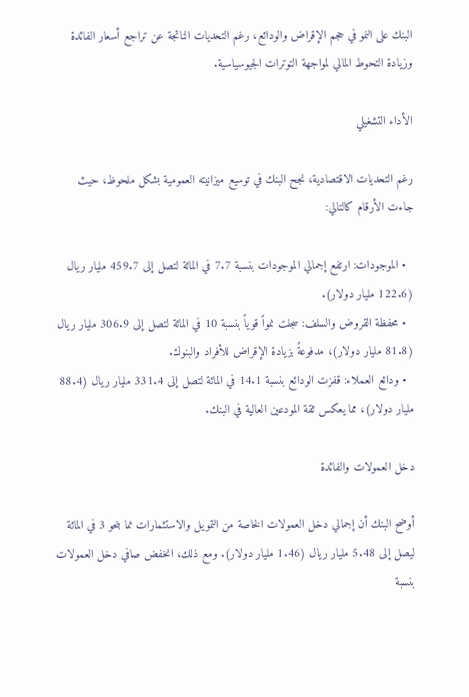البنك على النمو في حجم الإقراض والودائع، رغم التحديات الناتجة عن تراجع أسعار الفائدة وزيادة التحوط المالي لمواجهة التوترات الجيوسياسية.

الأداء التشغيلي

رغم التحديات الاقتصادية، نجح البنك في توسيع ميزانيته العمومية بشكل ملحوظ، حيث جاءت الأرقام كالتالي:

  • الموجودات: ارتفع إجمالي الموجودات بنسبة 7.7 في المائة لتصل إلى 459.7 مليار ريال (122.6 مليار دولار).
  • محفظة القروض والسلف: سجلت نمواً قوياً بنسبة 10 في المائة لتصل إلى 306.9 مليار ريال (81.8 مليار دولار)، مدفوعةً بزيادة الإقراض للأفراد والبنوك.
  • ودائع العملاء: قفزت الودائع بنسبة 14.1 في المائة لتصل إلى 331.4 مليار ريال (88.4 مليار دولار)، مما يعكس ثقة المودعين العالية في البنك.

دخل العمولات والفائدة

أوضح البنك أن إجمالي دخل العمولات الخاصة من التمويل والاستثمارات نما بنحو 3 في المائة ليصل إلى 5.48 مليار ريال (1.46 مليار دولار). ومع ذلك، انخفض صافي دخل العمولات بنسبة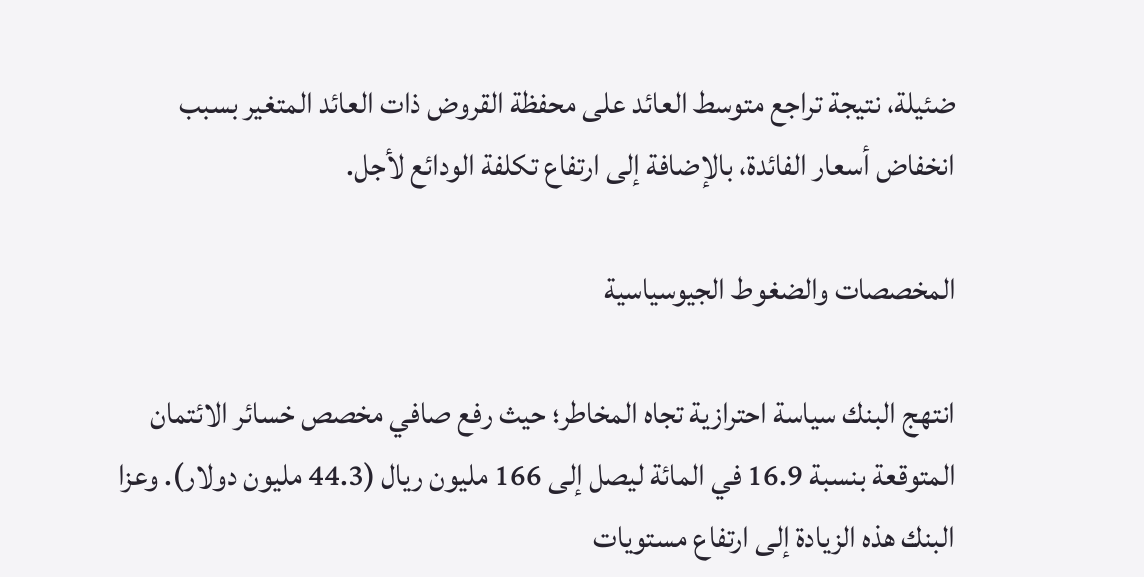ضئيلة، نتيجة تراجع متوسط العائد على محفظة القروض ذات العائد المتغير بسبب انخفاض أسعار الفائدة، بالإضافة إلى ارتفاع تكلفة الودائع لأجل.

المخصصات والضغوط الجيوسياسية

انتهج البنك سياسة احترازية تجاه المخاطر؛ حيث رفع صافي مخصص خسائر الائتمان المتوقعة بنسبة 16.9 في المائة ليصل إلى 166 مليون ريال (44.3 مليون دولار). وعزا البنك هذه الزيادة إلى ارتفاع مستويات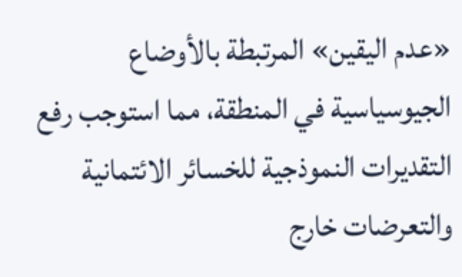«عدم اليقين» المرتبطة بالأوضاع الجيوسياسية في المنطقة، مما استوجب رفع التقديرات النموذجية للخسائر الائتمانية والتعرضات خارج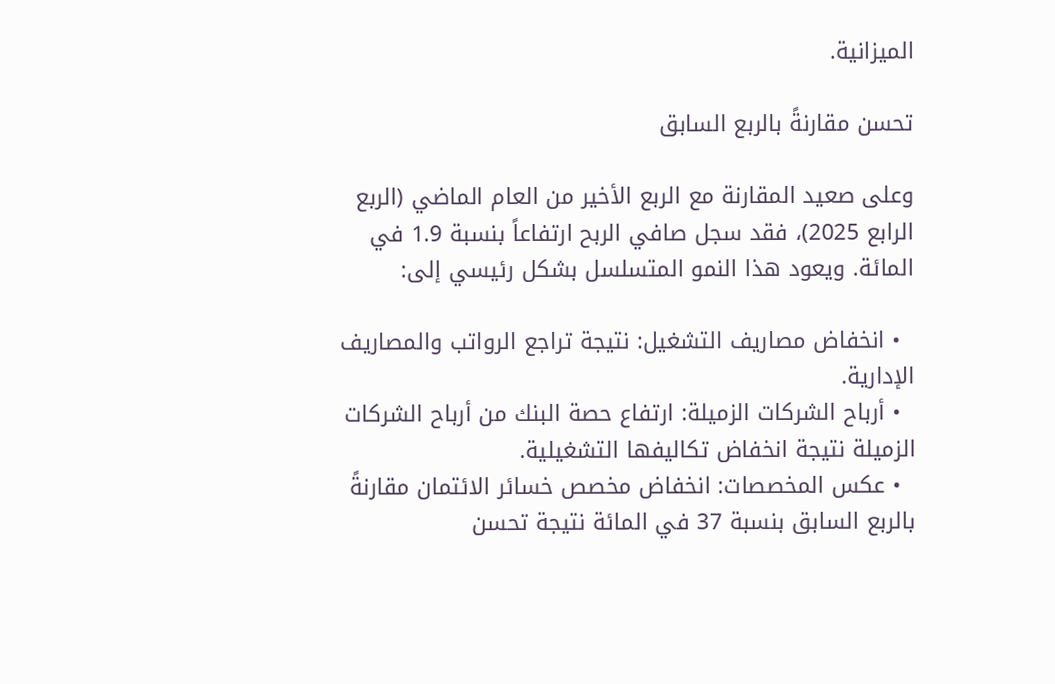الميزانية.

تحسن مقارنةً بالربع السابق

وعلى صعيد المقارنة مع الربع الأخير من العام الماضي (الربع الرابع 2025)، فقد سجل صافي الربح ارتفاعاً بنسبة 1.9 في المائة. ويعود هذا النمو المتسلسل بشكل رئيسي إلى:

  • انخفاض مصاريف التشغيل: نتيجة تراجع الرواتب والمصاريف الإدارية.
  • أرباح الشركات الزميلة: ارتفاع حصة البنك من أرباح الشركات الزميلة نتيجة انخفاض تكاليفها التشغيلية.
  • عكس المخصصات: انخفاض مخصص خسائر الائتمان مقارنةً بالربع السابق بنسبة 37 في المائة نتيجة تحسن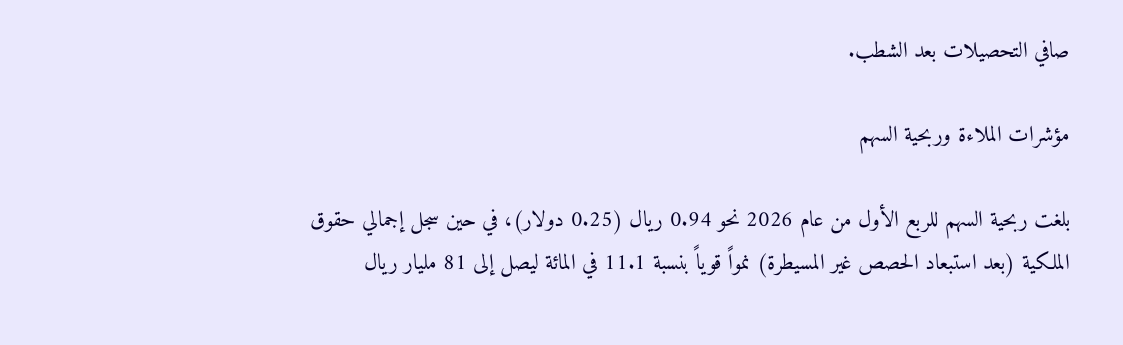صافي التحصيلات بعد الشطب.

مؤشرات الملاءة وربحية السهم

بلغت ربحية السهم للربع الأول من عام 2026 نحو 0.94 ريال (0.25 دولار)، في حين سجل إجمالي حقوق الملكية (بعد استبعاد الحصص غير المسيطرة) نمواً قوياً بنسبة 11.1 في المائة ليصل إلى 81 مليار ريال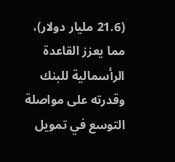(21.6 مليار دولار)، مما يعزز القاعدة الرأسمالية للبنك وقدرته على مواصلة التوسع في تمويل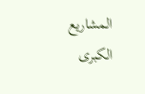المشاريع الكبرى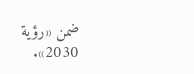ضمن «رؤية 2030».